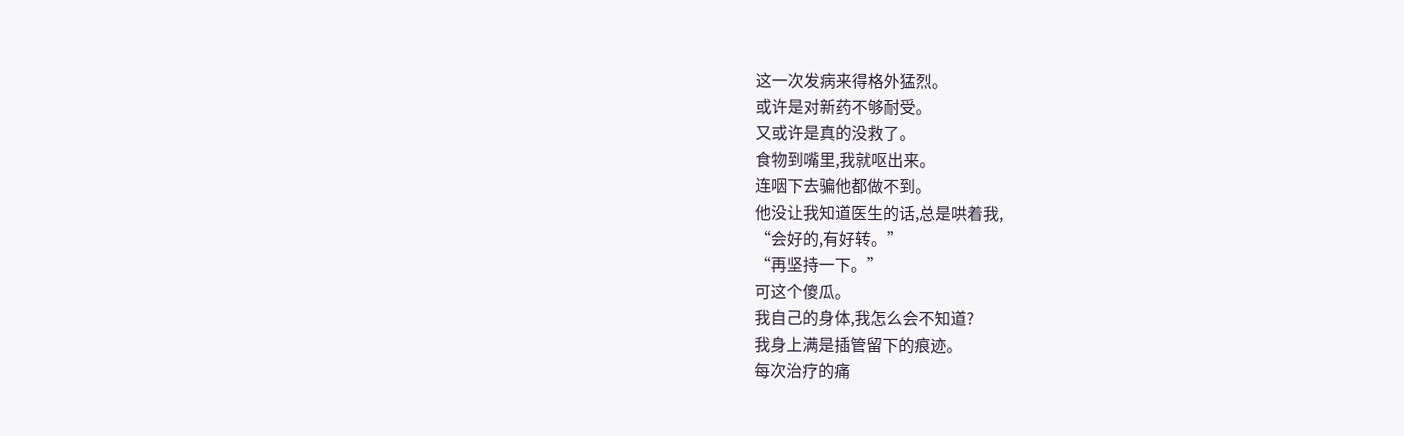这一次发病来得格外猛烈。
或许是对新药不够耐受。
又或许是真的没救了。
食物到嘴里,我就呕出来。
连咽下去骗他都做不到。
他没让我知道医生的话,总是哄着我,
“会好的,有好转。”
“再坚持一下。”
可这个傻瓜。
我自己的身体,我怎么会不知道?
我身上满是插管留下的痕迹。
每次治疗的痛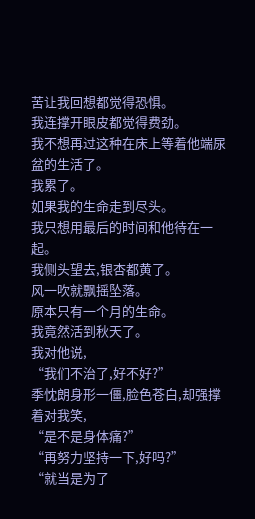苦让我回想都觉得恐惧。
我连撑开眼皮都觉得费劲。
我不想再过这种在床上等着他端尿盆的生活了。
我累了。
如果我的生命走到尽头。
我只想用最后的时间和他待在一起。
我侧头望去,银杏都黄了。
风一吹就飘摇坠落。
原本只有一个月的生命。
我竟然活到秋天了。
我对他说,
“我们不治了,好不好?”
季忱朗身形一僵,脸色苍白,却强撑着对我笑,
“是不是身体痛?”
“再努力坚持一下,好吗?”
“就当是为了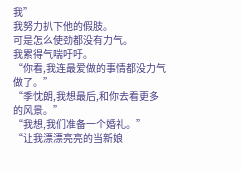我”
我努力扒下他的假肢。
可是怎么使劲都没有力气。
我累得气喘吁吁。
“你看,我连最爱做的事情都没力气做了。”
“季忱朗,我想最后,和你去看更多的风景。”
“我想,我们准备一个婚礼。”
“让我漂漂亮亮的当新娘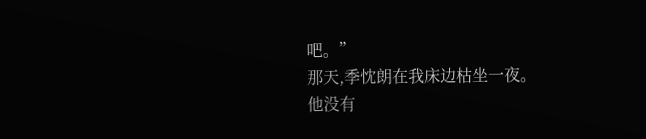吧。”
那天,季忱朗在我床边枯坐一夜。
他没有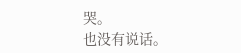哭。
也没有说话。